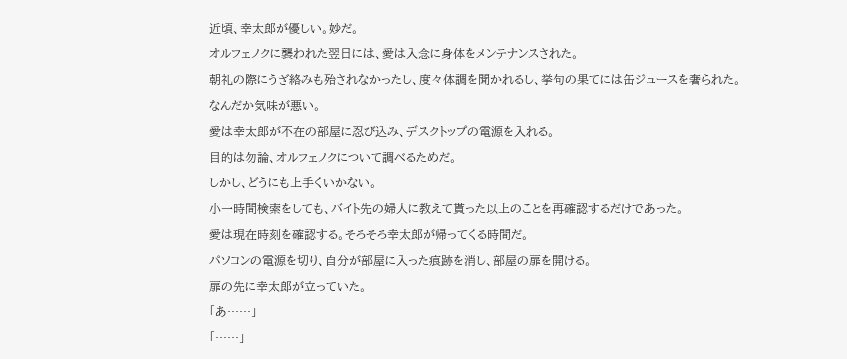近頃、幸太郎が優しい。妙だ。
オルフェノクに襲われた翌日には、愛は入念に身体をメンテナンスされた。
朝礼の際にうざ絡みも殆されなかったし、度々体調を聞かれるし、挙句の果てには缶ジュースを奢られた。
なんだか気味が悪い。
愛は幸太郎が不在の部屋に忍び込み、デスクトップの電源を入れる。
目的は勿論、オルフェノクについて調べるためだ。
しかし、どうにも上手くいかない。
小一時間検索をしても、バイト先の婦人に教えて貰った以上のことを再確認するだけであった。
愛は現在時刻を確認する。そろそろ幸太郎が帰ってくる時間だ。
パソコンの電源を切り、自分が部屋に入った痕跡を消し、部屋の扉を開ける。
扉の先に幸太郎が立っていた。
「あ……」
「……」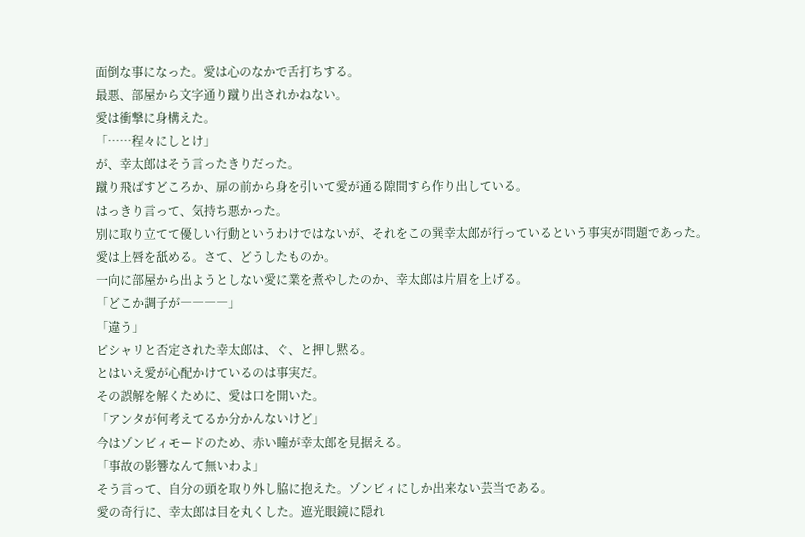面倒な事になった。愛は心のなかで舌打ちする。
最悪、部屋から文字通り蹴り出されかねない。
愛は衝撃に身構えた。
「……程々にしとけ」
が、幸太郎はそう言ったきりだった。
蹴り飛ばすどころか、扉の前から身を引いて愛が通る隙間すら作り出している。
はっきり言って、気持ち悪かった。
別に取り立てて優しい行動というわけではないが、それをこの巽幸太郎が行っているという事実が問題であった。
愛は上唇を舐める。さて、どうしたものか。
一向に部屋から出ようとしない愛に業を煮やしたのか、幸太郎は片眉を上げる。
「どこか調子が――――」
「違う」
ピシャリと否定された幸太郎は、ぐ、と押し黙る。
とはいえ愛が心配かけているのは事実だ。
その誤解を解くために、愛は口を開いた。
「アンタが何考えてるか分かんないけど」
今はゾンビィモードのため、赤い瞳が幸太郎を見据える。
「事故の影響なんて無いわよ」
そう言って、自分の頭を取り外し脇に抱えた。ゾンビィにしか出来ない芸当である。
愛の奇行に、幸太郎は目を丸くした。遮光眼鏡に隠れ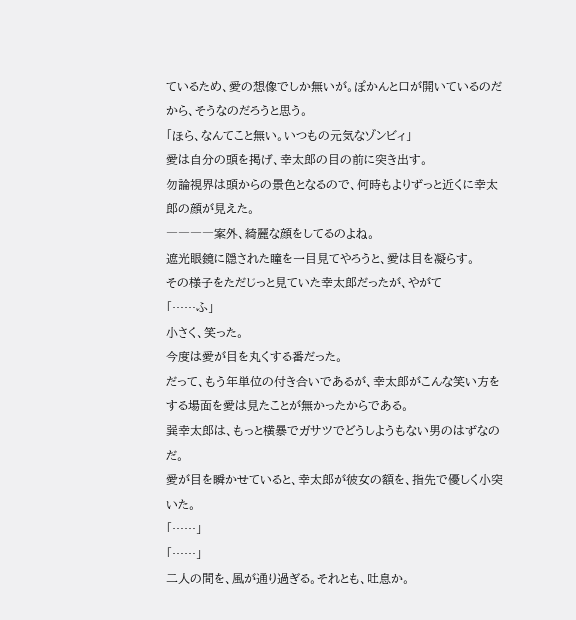ているため、愛の想像でしか無いが。ぽかんと口が開いているのだから、そうなのだろうと思う。
「ほら、なんてこと無い。いつもの元気なゾンビィ」
愛は自分の頭を掲げ、幸太郎の目の前に突き出す。
勿論視界は頭からの景色となるので、何時もよりずっと近くに幸太郎の顔が見えた。
――――案外、綺麗な顔をしてるのよね。
遮光眼鏡に隠された瞳を一目見てやろうと、愛は目を凝らす。
その様子をただじっと見ていた幸太郎だったが、やがて
「……ふ」
小さく、笑った。
今度は愛が目を丸くする番だった。
だって、もう年単位の付き合いであるが、幸太郎がこんな笑い方をする場面を愛は見たことが無かったからである。
巽幸太郎は、もっと横暴でガサツでどうしようもない男のはずなのだ。
愛が目を瞬かせていると、幸太郎が彼女の額を、指先で優しく小突いた。
「……」
「……」
二人の間を、風が通り過ぎる。それとも、吐息か。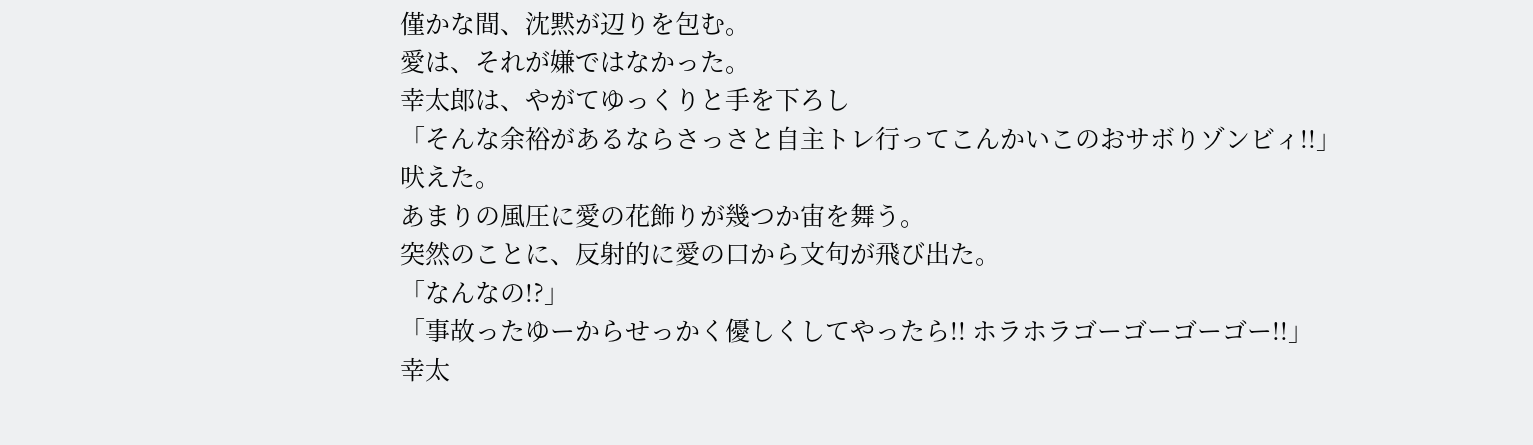僅かな間、沈黙が辺りを包む。
愛は、それが嫌ではなかった。
幸太郎は、やがてゆっくりと手を下ろし
「そんな余裕があるならさっさと自主トレ行ってこんかいこのおサボりゾンビィ!!」
吠えた。
あまりの風圧に愛の花飾りが幾つか宙を舞う。
突然のことに、反射的に愛の口から文句が飛び出た。
「なんなの!?」
「事故ったゆーからせっかく優しくしてやったら!! ホラホラゴーゴーゴーゴー!!」
幸太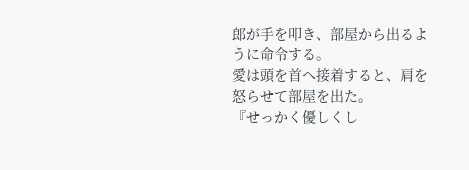郎が手を叩き、部屋から出るように命令する。
愛は頭を首へ接着すると、肩を怒らせて部屋を出た。
『せっかく優しくし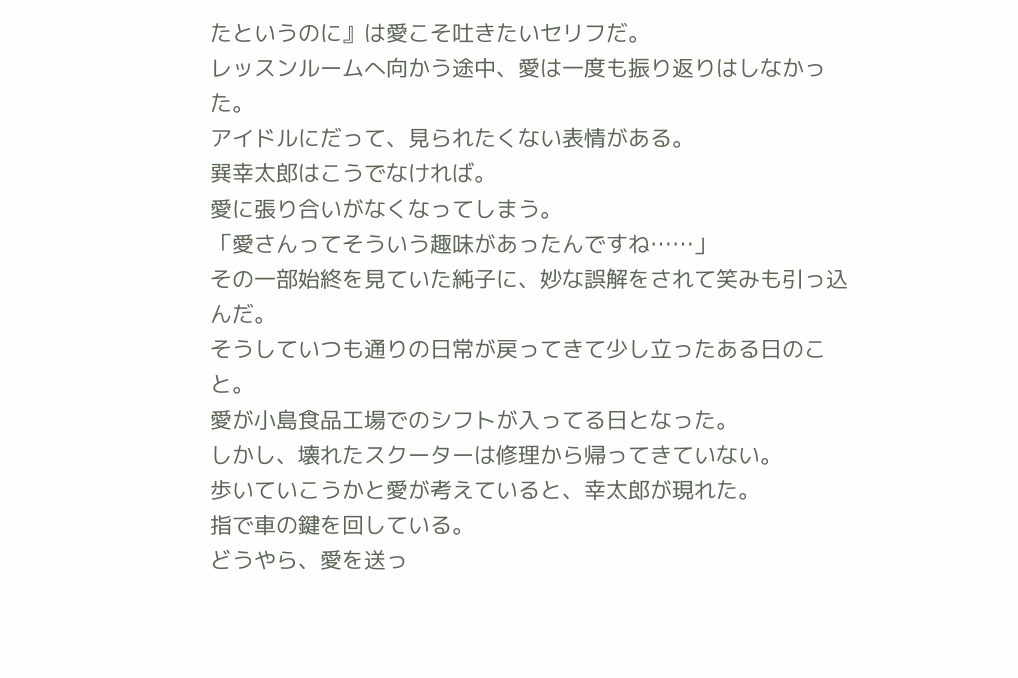たというのに』は愛こそ吐きたいセリフだ。
レッスンルームへ向かう途中、愛は一度も振り返りはしなかった。
アイドルにだって、見られたくない表情がある。
巽幸太郎はこうでなければ。
愛に張り合いがなくなってしまう。
「愛さんってそういう趣味があったんですね……」
その一部始終を見ていた純子に、妙な誤解をされて笑みも引っ込んだ。
そうしていつも通りの日常が戻ってきて少し立ったある日のこと。
愛が小島食品工場でのシフトが入ってる日となった。
しかし、壊れたスクーターは修理から帰ってきていない。
歩いていこうかと愛が考えていると、幸太郎が現れた。
指で車の鍵を回している。
どうやら、愛を送っ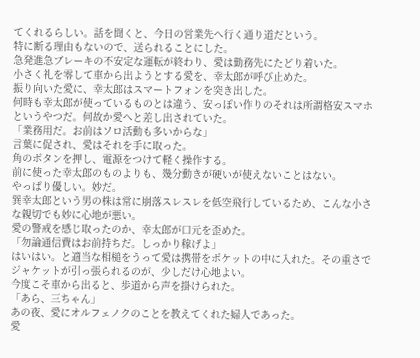てくれるらしい。話を聞くと、今日の営業先へ行く通り道だという。
特に断る理由もないので、送られることにした。
急発進急ブレーキの不安定な運転が終わり、愛は勤務先にたどり着いた。
小さく礼を零して車から出ようとする愛を、幸太郎が呼び止めた。
振り向いた愛に、幸太郎はスマートフォンを突き出した。
何時も幸太郎が使っているものとは違う、安っぽい作りのそれは所謂格安スマホというやつだ。何故か愛へと差し出されていた。
「業務用だ。お前はソロ活動も多いからな」
言葉に促され、愛はそれを手に取った。
角のボタンを押し、電源をつけて軽く操作する。
前に使った幸太郎のものよりも、幾分動きが硬いが使えないことはない。
やっぱり優しい。妙だ。
巽幸太郎という男の株は常に崩落スレスレを低空飛行しているため、こんな小さな親切でも妙に心地が悪い。
愛の警戒を感じ取ったのか、幸太郎が口元を歪めた。
「勿論通信費はお前持ちだ。しっかり稼げよ」
はいはい。と適当な相槌をうって愛は携帯をポケットの中に入れた。その重さでジャケットが引っ張られるのが、少しだけ心地よい。
今度こそ車から出ると、歩道から声を掛けられた。
「あら、三ちゃん」
あの夜、愛にオルフェノクのことを教えてくれた婦人であった。
愛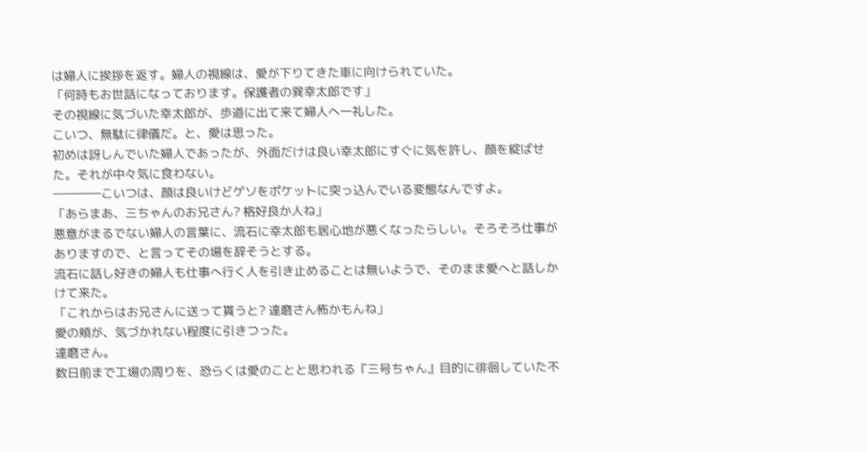は婦人に挨拶を返す。婦人の視線は、愛が下りてきた車に向けられていた。
「何時もお世話になっております。保護者の巽幸太郎です」
その視線に気づいた幸太郎が、歩道に出て来て婦人へ一礼した。
こいつ、無駄に律儀だ。と、愛は思った。
初めは訝しんでいた婦人であったが、外面だけは良い幸太郎にすぐに気を許し、顔を綻ばせた。それが中々気に食わない。
――――こいつは、顔は良いけどゲソをポケットに突っ込んでいる変態なんですよ。
「あらまあ、三ちゃんのお兄さん? 格好良か人ね」
悪意がまるでない婦人の言葉に、流石に幸太郎も居心地が悪くなったらしい。そろそろ仕事がありますので、と言ってその場を辞そうとする。
流石に話し好きの婦人も仕事へ行く人を引き止めることは無いようで、そのまま愛へと話しかけて来た。
「これからはお兄さんに送って貰うと? 達磨さん怖かもんね」
愛の頬が、気づかれない程度に引きつった。
達磨さん。
数日前まで工場の周りを、恐らくは愛のことと思われる『三号ちゃん』目的に徘徊していた不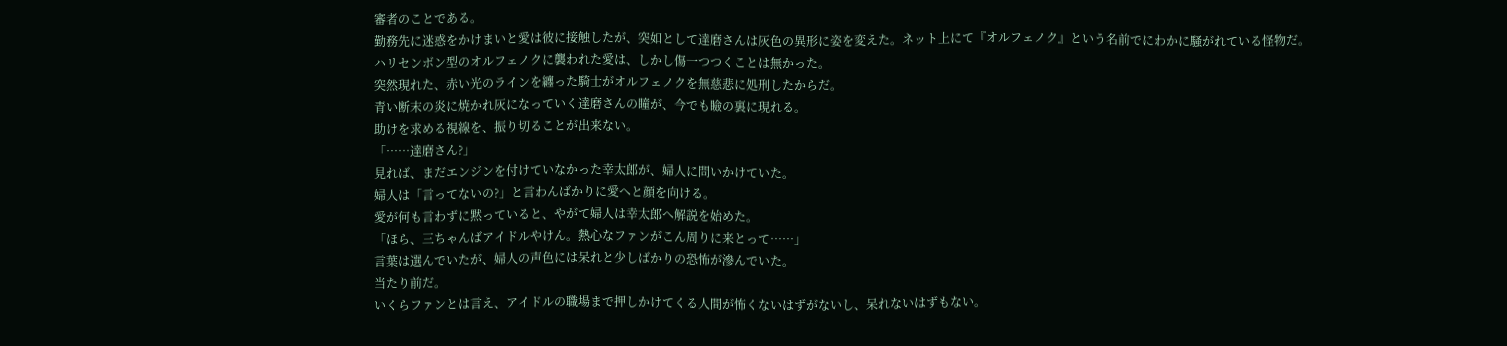審者のことである。
勤務先に迷惑をかけまいと愛は彼に接触したが、突如として達磨さんは灰色の異形に姿を変えた。ネット上にて『オルフェノク』という名前でにわかに騒がれている怪物だ。
ハリセンボン型のオルフェノクに襲われた愛は、しかし傷一つつくことは無かった。
突然現れた、赤い光のラインを纏った騎士がオルフェノクを無慈悲に処刑したからだ。
青い断末の炎に焼かれ灰になっていく達磨さんの瞳が、今でも瞼の裏に現れる。
助けを求める視線を、振り切ることが出来ない。
「……達磨さん?」
見れば、まだエンジンを付けていなかった幸太郎が、婦人に問いかけていた。
婦人は「言ってないの?」と言わんばかりに愛へと顔を向ける。
愛が何も言わずに黙っていると、やがて婦人は幸太郎へ解説を始めた。
「ほら、三ちゃんばアイドルやけん。熱心なファンがこん周りに来とって……」
言葉は選んでいたが、婦人の声色には呆れと少しばかりの恐怖が滲んでいた。
当たり前だ。
いくらファンとは言え、アイドルの職場まで押しかけてくる人間が怖くないはずがないし、呆れないはずもない。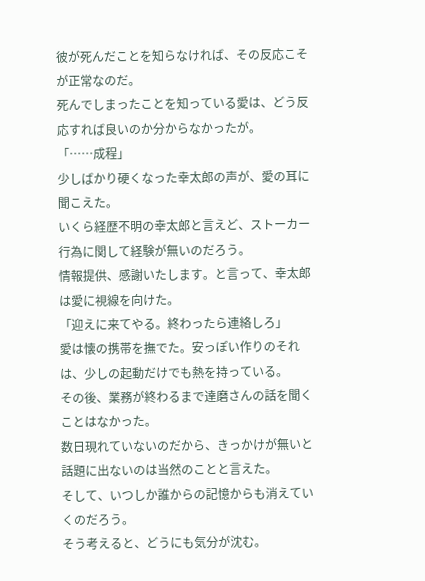彼が死んだことを知らなければ、その反応こそが正常なのだ。
死んでしまったことを知っている愛は、どう反応すれば良いのか分からなかったが。
「……成程」
少しばかり硬くなった幸太郎の声が、愛の耳に聞こえた。
いくら経歴不明の幸太郎と言えど、ストーカー行為に関して経験が無いのだろう。
情報提供、感謝いたします。と言って、幸太郎は愛に視線を向けた。
「迎えに来てやる。終わったら連絡しろ」
愛は懐の携帯を撫でた。安っぽい作りのそれは、少しの起動だけでも熱を持っている。
その後、業務が終わるまで達磨さんの話を聞くことはなかった。
数日現れていないのだから、きっかけが無いと話題に出ないのは当然のことと言えた。
そして、いつしか誰からの記憶からも消えていくのだろう。
そう考えると、どうにも気分が沈む。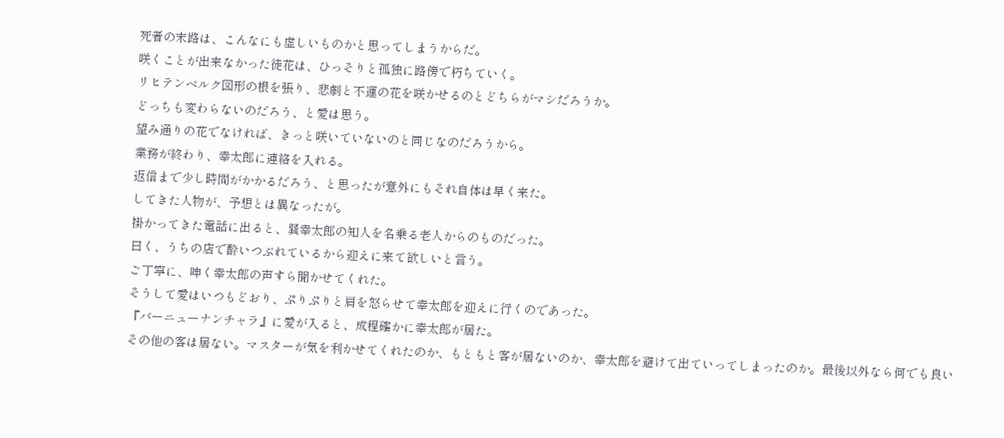死者の末路は、こんなにも虚しいものかと思ってしまうからだ。
咲くことが出来なかった徒花は、ひっそりと孤独に路傍で朽ちていく。
リヒテンベルク図形の根を張り、悲劇と不運の花を咲かせるのとどちらがマシだろうか。
どっちも変わらないのだろう、と愛は思う。
望み通りの花でなければ、きっと咲いていないのと同じなのだろうから。
業務が終わり、幸太郎に連絡を入れる。
返信まで少し時間がかかるだろう、と思ったが意外にもそれ自体は早く来た。
してきた人物が、予想とは異なったが。
掛かってきた電話に出ると、巽幸太郎の知人を名乗る老人からのものだった。
曰く、うちの店で酔いつぶれているから迎えに来て欲しいと言う。
ご丁寧に、呻く幸太郎の声すら聞かせてくれた。
そうして愛はいつもどおり、ぷりぷりと肩を怒らせて幸太郎を迎えに行くのであった。
『バーニューナンチャラ』に愛が入ると、成程確かに幸太郎が居た。
その他の客は居ない。マスターが気を利かせてくれたのか、もともと客が居ないのか、幸太郎を避けて出ていってしまったのか。最後以外なら何でも良い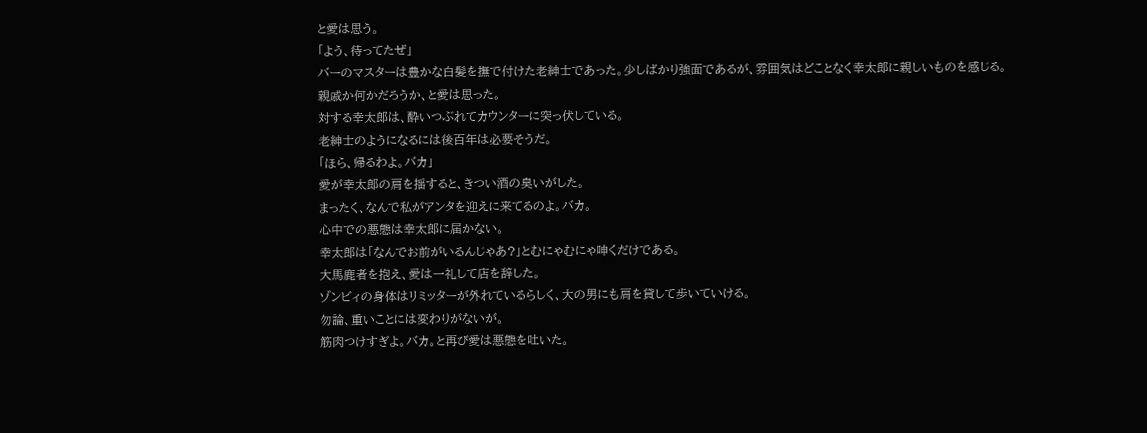と愛は思う。
「よう、待ってたぜ」
バーのマスターは豊かな白髪を撫で付けた老紳士であった。少しばかり強面であるが、雰囲気はどことなく幸太郎に親しいものを感じる。
親戚か何かだろうか、と愛は思った。
対する幸太郎は、酔いつぶれてカウンターに突っ伏している。
老紳士のようになるには後百年は必要そうだ。
「ほら、帰るわよ。バカ」
愛が幸太郎の肩を揺すると、きつい酒の臭いがした。
まったく、なんで私がアンタを迎えに来てるのよ。バカ。
心中での悪態は幸太郎に届かない。
幸太郎は「なんでお前がいるんじゃあ?」とむにゃむにゃ呻くだけである。
大馬鹿者を抱え、愛は一礼して店を辞した。
ゾンビィの身体はリミッターが外れているらしく、大の男にも肩を貸して歩いていける。
勿論、重いことには変わりがないが。
筋肉つけすぎよ。バカ。と再び愛は悪態を吐いた。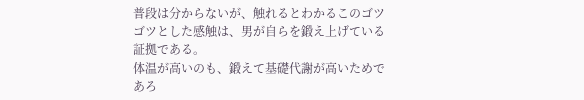普段は分からないが、触れるとわかるこのゴツゴツとした感触は、男が自らを鍛え上げている証拠である。
体温が高いのも、鍛えて基礎代謝が高いためであろ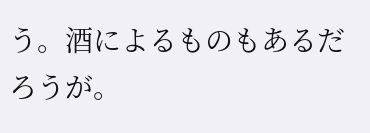う。酒によるものもあるだろうが。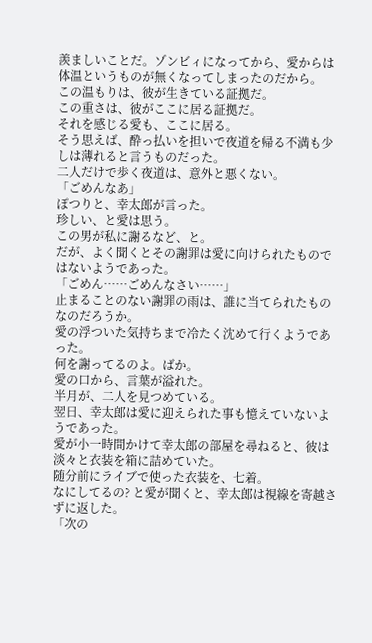羨ましいことだ。ゾンビィになってから、愛からは体温というものが無くなってしまったのだから。
この温もりは、彼が生きている証拠だ。
この重さは、彼がここに居る証拠だ。
それを感じる愛も、ここに居る。
そう思えば、酔っ払いを担いで夜道を帰る不満も少しは薄れると言うものだった。
二人だけで歩く夜道は、意外と悪くない。
「ごめんなあ」
ぽつりと、幸太郎が言った。
珍しい、と愛は思う。
この男が私に謝るなど、と。
だが、よく聞くとその謝罪は愛に向けられたものではないようであった。
「ごめん……ごめんなさい……」
止まることのない謝罪の雨は、誰に当てられたものなのだろうか。
愛の浮ついた気持ちまで冷たく沈めて行くようであった。
何を謝ってるのよ。ばか。
愛の口から、言葉が溢れた。
半月が、二人を見つめている。
翌日、幸太郎は愛に迎えられた事も憶えていないようであった。
愛が小一時間かけて幸太郎の部屋を尋ねると、彼は淡々と衣装を箱に詰めていた。
随分前にライブで使った衣装を、七着。
なにしてるの? と愛が聞くと、幸太郎は視線を寄越さずに返した。
「次の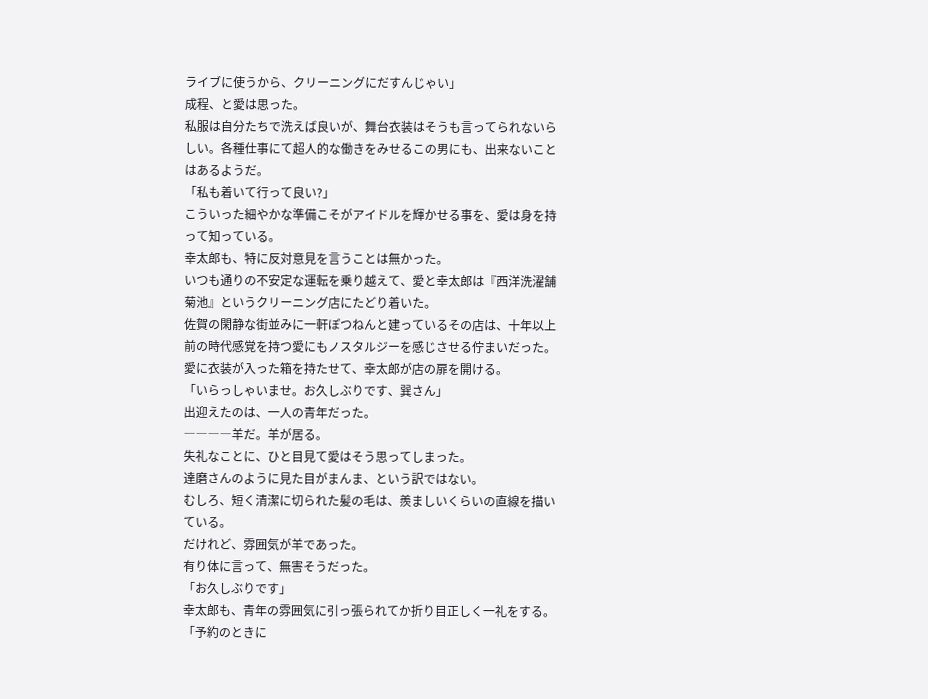ライブに使うから、クリーニングにだすんじゃい」
成程、と愛は思った。
私服は自分たちで洗えば良いが、舞台衣装はそうも言ってられないらしい。各種仕事にて超人的な働きをみせるこの男にも、出来ないことはあるようだ。
「私も着いて行って良い?」
こういった細やかな準備こそがアイドルを輝かせる事を、愛は身を持って知っている。
幸太郎も、特に反対意見を言うことは無かった。
いつも通りの不安定な運転を乗り越えて、愛と幸太郎は『西洋洗濯舗 菊池』というクリーニング店にたどり着いた。
佐賀の閑静な街並みに一軒ぽつねんと建っているその店は、十年以上前の時代感覚を持つ愛にもノスタルジーを感じさせる佇まいだった。
愛に衣装が入った箱を持たせて、幸太郎が店の扉を開ける。
「いらっしゃいませ。お久しぶりです、巽さん」
出迎えたのは、一人の青年だった。
――――羊だ。羊が居る。
失礼なことに、ひと目見て愛はそう思ってしまった。
達磨さんのように見た目がまんま、という訳ではない。
むしろ、短く清潔に切られた髪の毛は、羨ましいくらいの直線を描いている。
だけれど、雰囲気が羊であった。
有り体に言って、無害そうだった。
「お久しぶりです」
幸太郎も、青年の雰囲気に引っ張られてか折り目正しく一礼をする。
「予約のときに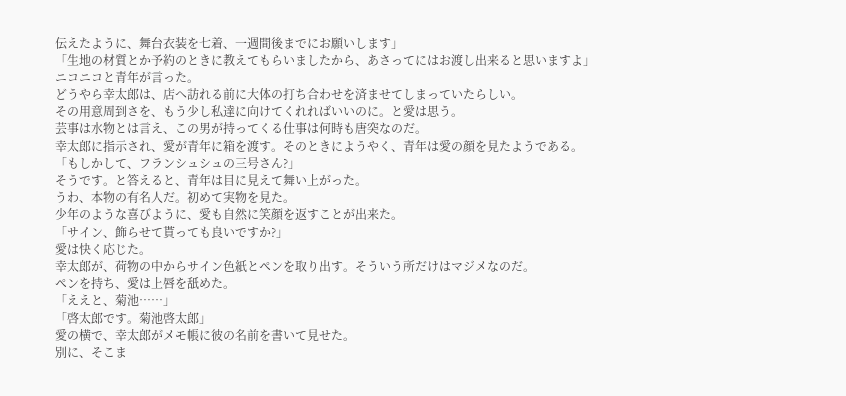伝えたように、舞台衣装を七着、一週間後までにお願いします」
「生地の材質とか予約のときに教えてもらいましたから、あさってにはお渡し出来ると思いますよ」
ニコニコと青年が言った。
どうやら幸太郎は、店へ訪れる前に大体の打ち合わせを済ませてしまっていたらしい。
その用意周到さを、もう少し私達に向けてくれればいいのに。と愛は思う。
芸事は水物とは言え、この男が持ってくる仕事は何時も唐突なのだ。
幸太郎に指示され、愛が青年に箱を渡す。そのときにようやく、青年は愛の顔を見たようである。
「もしかして、フランシュシュの三号さん?」
そうです。と答えると、青年は目に見えて舞い上がった。
うわ、本物の有名人だ。初めて実物を見た。
少年のような喜びように、愛も自然に笑顔を返すことが出来た。
「サイン、飾らせて貰っても良いですか?」
愛は快く応じた。
幸太郎が、荷物の中からサイン色紙とペンを取り出す。そういう所だけはマジメなのだ。
ペンを持ち、愛は上唇を舐めた。
「ええと、菊池……」
「啓太郎です。菊池啓太郎」
愛の横で、幸太郎がメモ帳に彼の名前を書いて見せた。
別に、そこま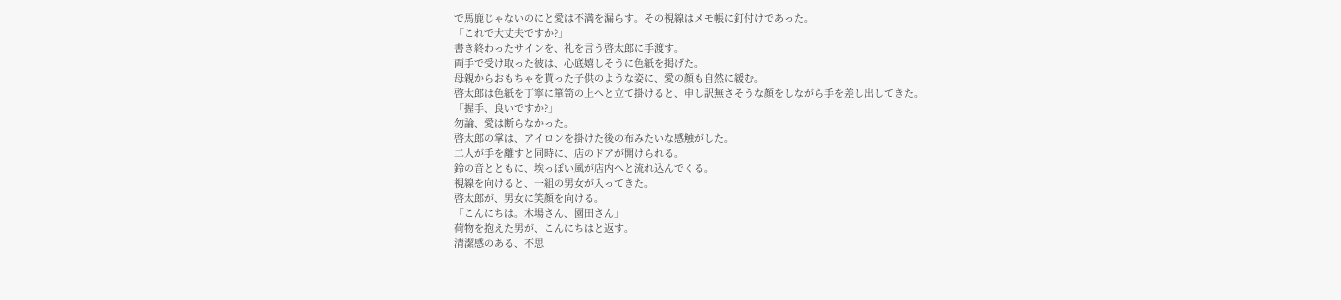で馬鹿じゃないのにと愛は不満を漏らす。その視線はメモ帳に釘付けであった。
「これで大丈夫ですか?」
書き終わったサインを、礼を言う啓太郎に手渡す。
両手で受け取った彼は、心底嬉しそうに色紙を掲げた。
母親からおもちゃを貰った子供のような姿に、愛の顔も自然に緩む。
啓太郎は色紙を丁寧に箪笥の上へと立て掛けると、申し訳無さそうな顔をしながら手を差し出してきた。
「握手、良いですか?」
勿論、愛は断らなかった。
啓太郎の掌は、アイロンを掛けた後の布みたいな感触がした。
二人が手を離すと同時に、店のドアが開けられる。
鈴の音とともに、埃っぽい風が店内へと流れ込んでくる。
視線を向けると、一組の男女が入ってきた。
啓太郎が、男女に笑顔を向ける。
「こんにちは。木場さん、園田さん」
荷物を抱えた男が、こんにちはと返す。
清潔感のある、不思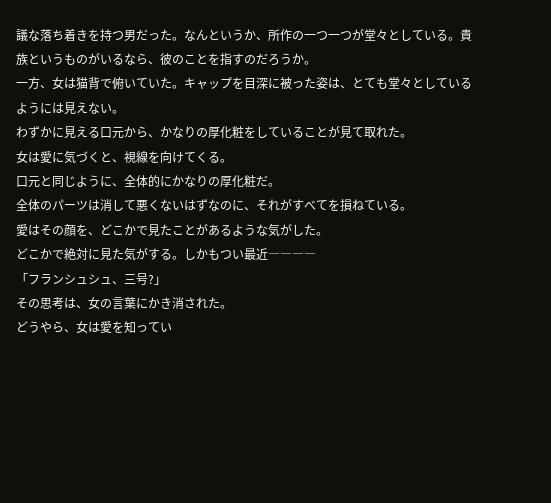議な落ち着きを持つ男だった。なんというか、所作の一つ一つが堂々としている。貴族というものがいるなら、彼のことを指すのだろうか。
一方、女は猫背で俯いていた。キャップを目深に被った姿は、とても堂々としているようには見えない。
わずかに見える口元から、かなりの厚化粧をしていることが見て取れた。
女は愛に気づくと、視線を向けてくる。
口元と同じように、全体的にかなりの厚化粧だ。
全体のパーツは消して悪くないはずなのに、それがすべてを損ねている。
愛はその顔を、どこかで見たことがあるような気がした。
どこかで絶対に見た気がする。しかもつい最近――――
「フランシュシュ、三号?」
その思考は、女の言葉にかき消された。
どうやら、女は愛を知ってい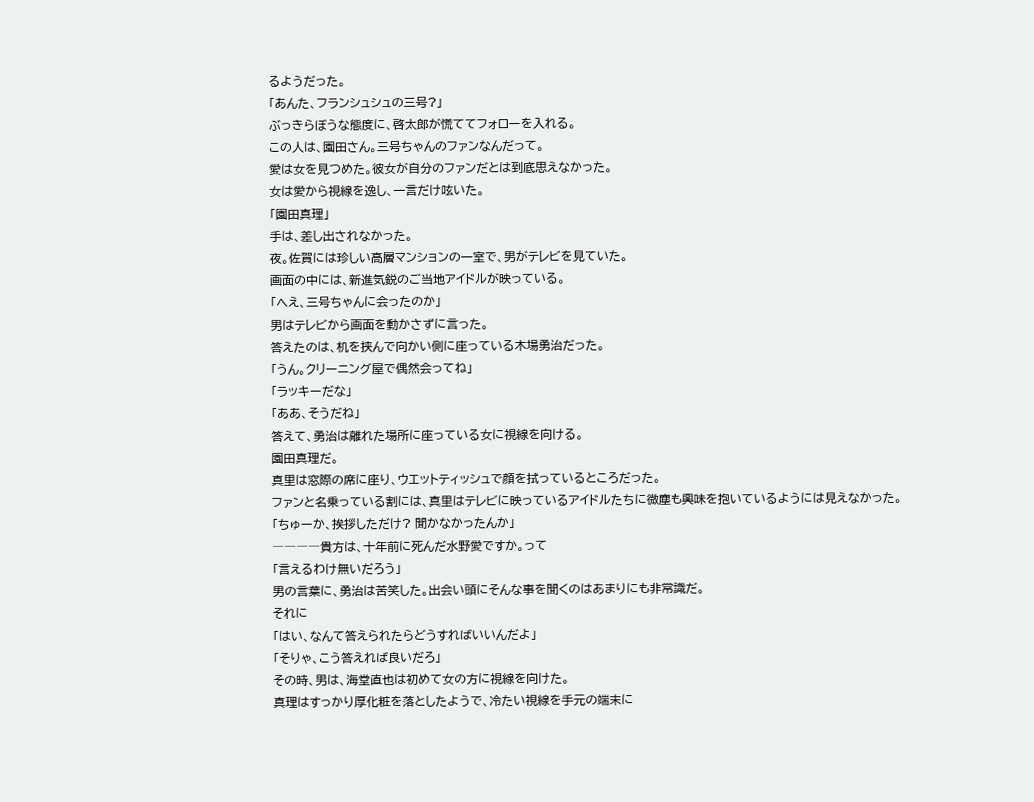るようだった。
「あんた、フランシュシュの三号?」
ぶっきらぼうな態度に、啓太郎が慌ててフォローを入れる。
この人は、園田さん。三号ちゃんのファンなんだって。
愛は女を見つめた。彼女が自分のファンだとは到底思えなかった。
女は愛から視線を逸し、一言だけ呟いた。
「園田真理」
手は、差し出されなかった。
夜。佐賀には珍しい高層マンションの一室で、男がテレビを見ていた。
画面の中には、新進気鋭のご当地アイドルが映っている。
「へえ、三号ちゃんに会ったのか」
男はテレビから画面を動かさずに言った。
答えたのは、机を挟んで向かい側に座っている木場勇治だった。
「うん。クリーニング屋で偶然会ってね」
「ラッキーだな」
「ああ、そうだね」
答えて、勇治は離れた場所に座っている女に視線を向ける。
園田真理だ。
真里は窓際の席に座り、ウエットティッシュで顔を拭っているところだった。
ファンと名乗っている割には、真里はテレビに映っているアイドルたちに微塵も興味を抱いているようには見えなかった。
「ちゅーか、挨拶しただけ? 聞かなかったんか」
――――貴方は、十年前に死んだ水野愛ですか。って
「言えるわけ無いだろう」
男の言葉に、勇治は苦笑した。出会い頭にそんな事を聞くのはあまりにも非常識だ。
それに
「はい、なんて答えられたらどうすればいいんだよ」
「そりゃ、こう答えれば良いだろ」
その時、男は、海堂直也は初めて女の方に視線を向けた。
真理はすっかり厚化粧を落としたようで、冷たい視線を手元の端末に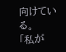向けている。
「私が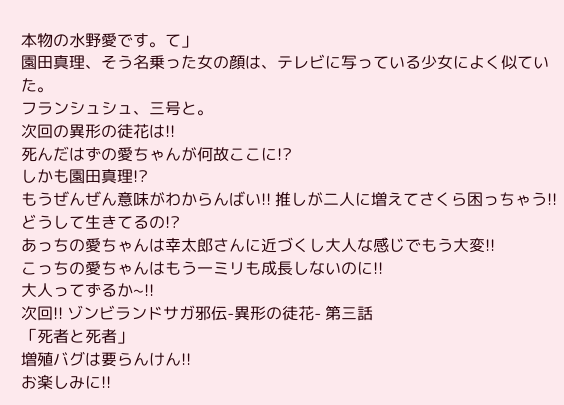本物の水野愛です。て」
園田真理、そう名乗った女の顔は、テレビに写っている少女によく似ていた。
フランシュシュ、三号と。
次回の異形の徒花は!!
死んだはずの愛ちゃんが何故ここに!?
しかも園田真理!?
もうぜんぜん意味がわからんばい!! 推しが二人に増えてさくら困っちゃう!!
どうして生きてるの!?
あっちの愛ちゃんは幸太郎さんに近づくし大人な感じでもう大変!!
こっちの愛ちゃんはもう一ミリも成長しないのに!!
大人ってずるか~!!
次回!! ゾンビランドサガ邪伝-異形の徒花- 第三話
「死者と死者」
増殖バグは要らんけん!!
お楽しみに!!